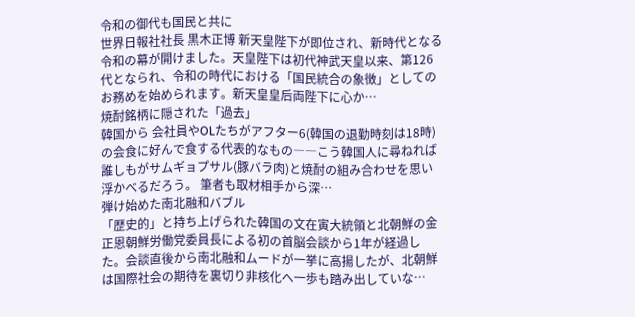令和の御代も国民と共に
世界日報社社長 黒木正博 新天皇陛下が即位され、新時代となる令和の幕が開けました。天皇陛下は初代神武天皇以来、第126代となられ、令和の時代における「国民統合の象徴」としてのお務めを始められます。新天皇皇后両陛下に心か…
焼酎銘柄に隠された「過去」
韓国から 会社員やOLたちがアフター6(韓国の退勤時刻は18時)の会食に好んで食する代表的なもの――こう韓国人に尋ねれば誰しもがサムギョプサル(豚バラ肉)と焼酎の組み合わせを思い浮かべるだろう。 筆者も取材相手から深…
弾け始めた南北融和バブル
「歴史的」と持ち上げられた韓国の文在寅大統領と北朝鮮の金正恩朝鮮労働党委員長による初の首脳会談から1年が経過した。会談直後から南北融和ムードが一挙に高揚したが、北朝鮮は国際社会の期待を裏切り非核化へ一歩も踏み出していな…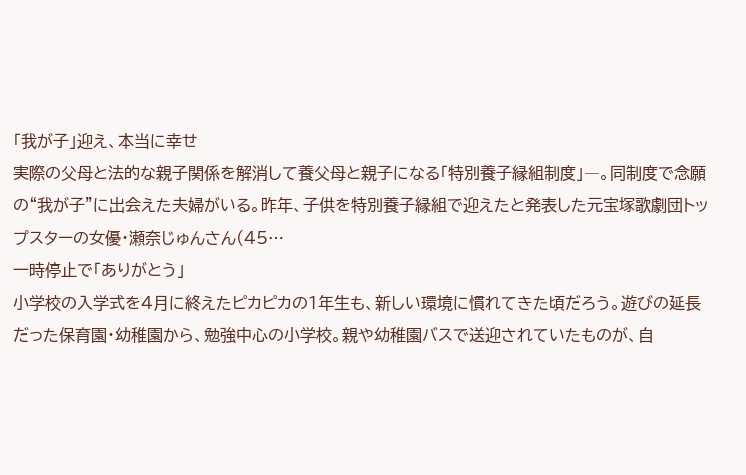「我が子」迎え、本当に幸せ
実際の父母と法的な親子関係を解消して養父母と親子になる「特別養子縁組制度」―。同制度で念願の“我が子”に出会えた夫婦がいる。昨年、子供を特別養子縁組で迎えたと発表した元宝塚歌劇団トップスターの女優・瀬奈じゅんさん(45…
一時停止で「ありがとう」
小学校の入学式を4月に終えたピカピカの1年生も、新しい環境に慣れてきた頃だろう。遊びの延長だった保育園・幼稚園から、勉強中心の小学校。親や幼稚園バスで送迎されていたものが、自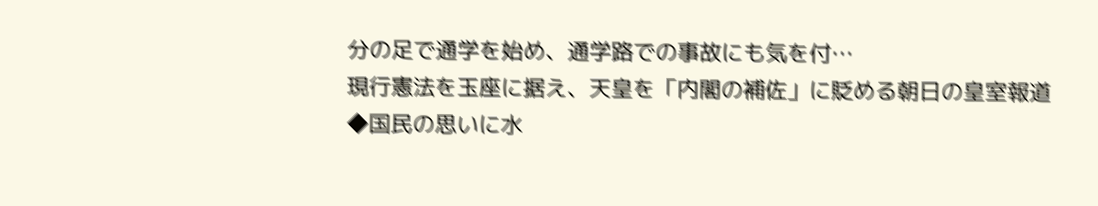分の足で通学を始め、通学路での事故にも気を付…
現行憲法を玉座に据え、天皇を「内閣の補佐」に貶める朝日の皇室報道
◆国民の思いに水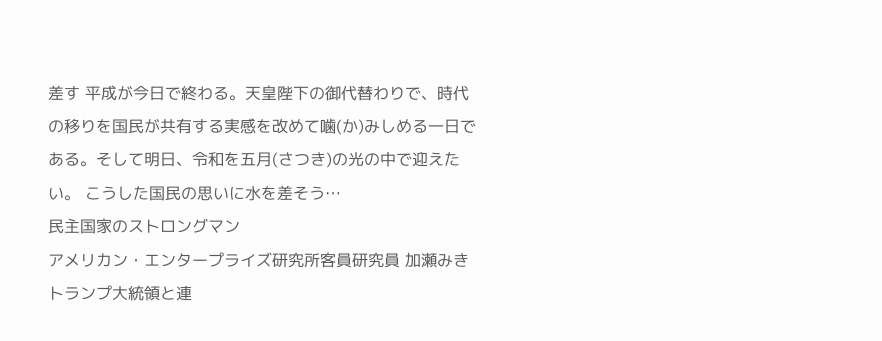差す 平成が今日で終わる。天皇陛下の御代替わりで、時代の移りを国民が共有する実感を改めて噛(か)みしめる一日である。そして明日、令和を五月(さつき)の光の中で迎えたい。 こうした国民の思いに水を差そう…
民主国家のストロングマン
アメリカン・エンタープライズ研究所客員研究員 加瀬みき トランプ大統領と連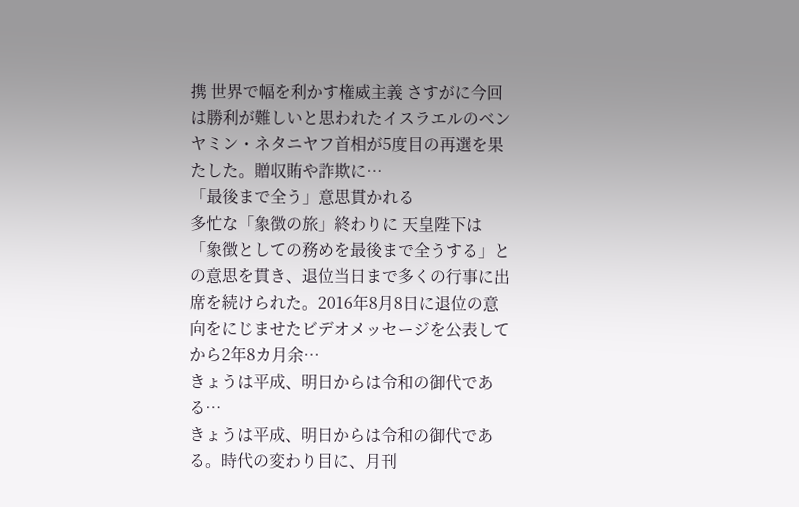携 世界で幅を利かす権威主義 さすがに今回は勝利が難しいと思われたイスラエルのベンヤミン・ネタニヤフ首相が5度目の再選を果たした。贈収賄や詐欺に…
「最後まで全う」意思貫かれる
多忙な「象徴の旅」終わりに 天皇陛下は「象徴としての務めを最後まで全うする」との意思を貫き、退位当日まで多くの行事に出席を続けられた。2016年8月8日に退位の意向をにじませたビデオメッセージを公表してから2年8カ月余…
きょうは平成、明日からは令和の御代である…
きょうは平成、明日からは令和の御代である。時代の変わり目に、月刊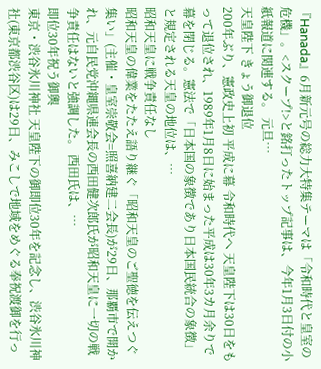『Hanada』6月新元号の総力大特集テーマは「令和時代と皇室の危機」。<スクープ!>と銘打ったトップ記事は、今年1月3日付の小紙報道に関連する。 元旦…
天皇陛下 きょう御退位
200年ぶり、憲政史上初 平成に幕 令和時代へ 天皇陛下は30日をもって退位され、1989年1月8日に始まった平成は30年3カ月余りで幕を閉じる。憲法で「日本国の象徴であり日本国民統合の象徴」と規定される天皇の地位は、…
昭和天皇に戦争責任なし
昭和天皇の偉業をたたえ語り継ぐ「昭和天皇のご聖徳を伝えつぐ集い」(主催・皇室崇敬会=照喜納建二会長)が29日、那覇市で開かれ、元自民党沖縄県連会長の西田健次郎氏が昭和天皇に一切の戦争責任はないと強調した。 西田氏は、…
即位30年祝う御輿
東京・渋谷氷川神社 天皇陛下の御即位30年を記念し、渋谷氷川神社(東京都渋谷区)は29日、みこしで地域をめぐる奉祝渡御を行っ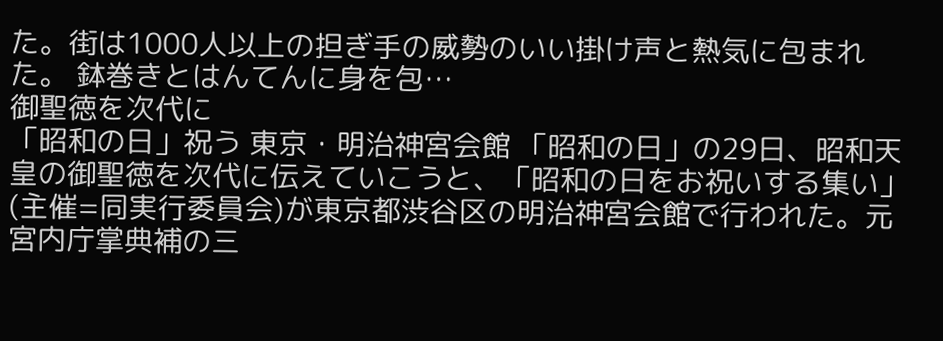た。街は1000人以上の担ぎ手の威勢のいい掛け声と熱気に包まれた。 鉢巻きとはんてんに身を包…
御聖徳を次代に
「昭和の日」祝う 東京・明治神宮会館 「昭和の日」の29日、昭和天皇の御聖徳を次代に伝えていこうと、「昭和の日をお祝いする集い」(主催=同実行委員会)が東京都渋谷区の明治神宮会館で行われた。元宮内庁掌典補の三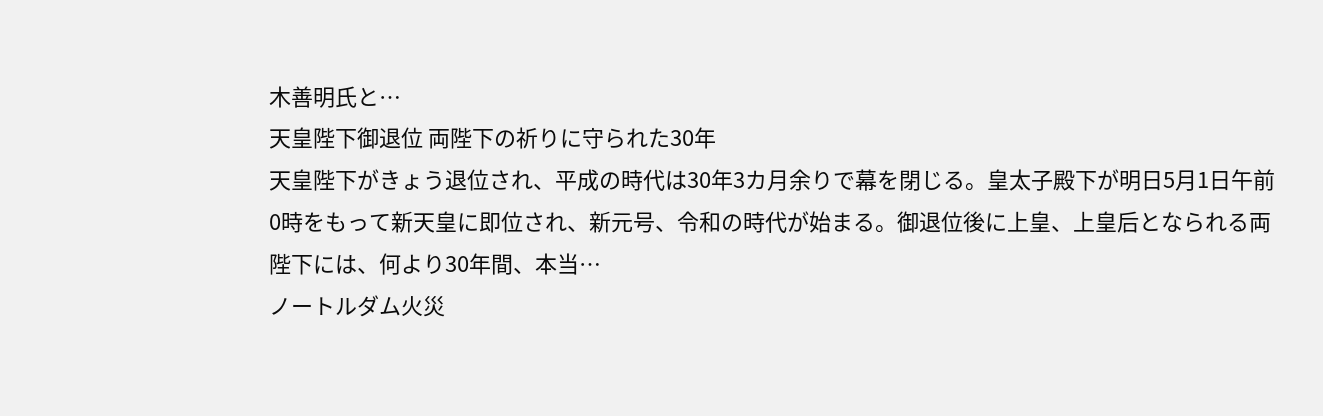木善明氏と…
天皇陛下御退位 両陛下の祈りに守られた30年
天皇陛下がきょう退位され、平成の時代は30年3カ月余りで幕を閉じる。皇太子殿下が明日5月1日午前0時をもって新天皇に即位され、新元号、令和の時代が始まる。御退位後に上皇、上皇后となられる両陛下には、何より30年間、本当…
ノートルダム火災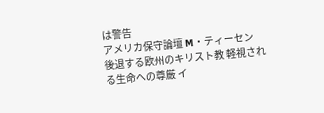は警告
アメリカ保守論壇 M・ティーセン 後退する欧州のキリスト教 軽視される生命への尊厳 イ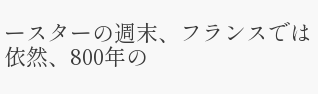ースターの週末、フランスでは依然、800年の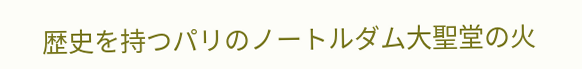歴史を持つパリのノートルダム大聖堂の火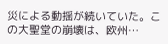災による動揺が続いていた。この大聖堂の崩壊は、欧州…